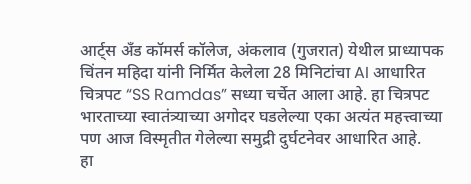आर्ट्स अँड कॉमर्स कॉलेज, अंकलाव (गुजरात) येथील प्राध्यापक चिंतन महिदा यांनी निर्मित केलेला 28 मिनिटांचा AI आधारित चित्रपट “SS Ramdas” सध्या चर्चेत आला आहे. हा चित्रपट भारताच्या स्वातंत्र्याच्या अगोदर घडलेल्या एका अत्यंत महत्त्वाच्या पण आज विस्मृतीत गेलेल्या समुद्री दुर्घटनेवर आधारित आहे.
हा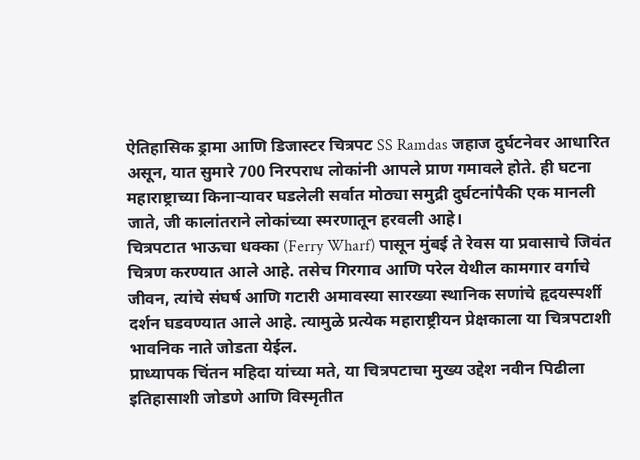ऐतिहासिक ड्रामा आणि डिजास्टर चित्रपट SS Ramdas जहाज दुर्घटनेवर आधारित असून, यात सुमारे 700 निरपराध लोकांनी आपले प्राण गमावले होते. ही घटना महाराष्ट्राच्या किनाऱ्यावर घडलेली सर्वात मोठ्या समुद्री दुर्घटनांपैकी एक मानली जाते, जी कालांतराने लोकांच्या स्मरणातून हरवली आहे।
चित्रपटात भाऊचा धक्का (Ferry Wharf) पासून मुंबई ते रेवस या प्रवासाचे जिवंत चित्रण करण्यात आले आहे. तसेच गिरगाव आणि परेल येथील कामगार वर्गाचे जीवन, त्यांचे संघर्ष आणि गटारी अमावस्या सारख्या स्थानिक सणांचे हृदयस्पर्शी दर्शन घडवण्यात आले आहे. त्यामुळे प्रत्येक महाराष्ट्रीयन प्रेक्षकाला या चित्रपटाशी भावनिक नाते जोडता येईल.
प्राध्यापक चिंतन महिदा यांच्या मते, या चित्रपटाचा मुख्य उद्देश नवीन पिढीला इतिहासाशी जोडणे आणि विस्मृतीत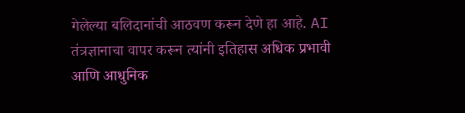गेलेल्या बलिदानांची आठवण करून देणे हा आहे. AI तंत्रज्ञानाचा वापर करून त्यांनी इतिहास अधिक प्रभावी आणि आधुनिक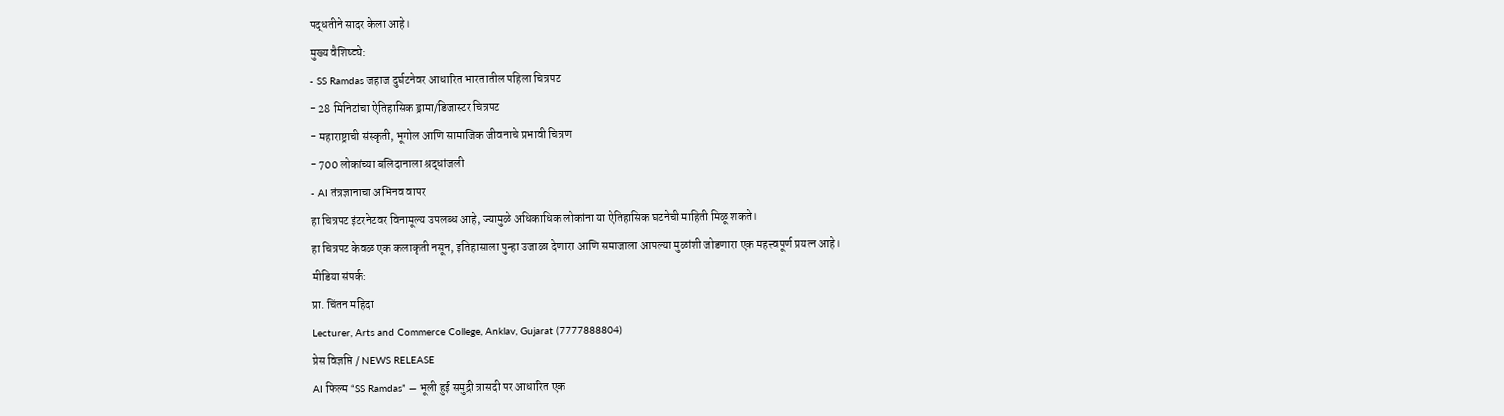पद्धतीने सादर केला आहे।
मुख्य वैशिष्ट्ये:
- SS Ramdas जहाज दुर्घटनेवर आधारित भारतातील पहिला चित्रपट
- 28 मिनिटांचा ऐतिहासिक ड्रामा/डिजास्टर चित्रपट
- महाराष्ट्राची संस्कृती, भूगोल आणि सामाजिक जीवनाचे प्रभावी चित्रण
- 700 लोकांच्या बलिदानाला श्रद्धांजली
- AI तंत्रज्ञानाचा अभिनव वापर
हा चित्रपट इंटरनेटवर विनामूल्य उपलब्ध आहे, ज्यामुळे अधिकाधिक लोकांना या ऐतिहासिक घटनेची माहिती मिळू शकते।
हा चित्रपट केवळ एक कलाकृती नसून, इतिहासाला पुन्हा उजाळा देणारा आणि समाजाला आपल्या मुळांशी जोडणारा एक महत्त्वपूर्ण प्रयत्न आहे।
मीडिया संपर्क:
प्रा. चिंतन महिदा
Lecturer, Arts and Commerce College, Anklav, Gujarat (7777888804)
प्रेस विज्ञप्ति / NEWS RELEASE
AI फिल्म “SS Ramdas” — भूली हुई समुद्री त्रासदी पर आधारित एक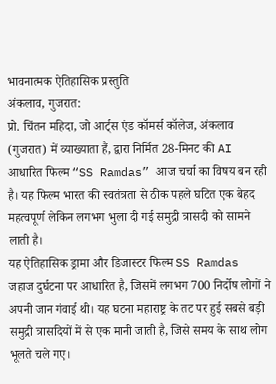भावनात्मक ऐतिहासिक प्रस्तुति
अंकलाव, गुजरात:
प्रो. चिंतन महिदा, जो आर्ट्स एंड कॉमर्स कॉलेज, अंकलाव (गुजरात) में व्याख्याता हैं, द्वारा निर्मित 28-मिनट की AI आधारित फिल्म “SS Ramdas” आज चर्चा का विषय बन रही है। यह फिल्म भारत की स्वतंत्रता से ठीक पहले घटित एक बेहद महत्वपूर्ण लेकिन लगभग भुला दी गई समुद्री त्रासदी को सामने लाती है।
यह ऐतिहासिक ड्रामा और डिजास्टर फिल्म SS Ramdas जहाज दुर्घटना पर आधारित है, जिसमें लगभग 700 निर्दोष लोगों ने अपनी जान गंवाई थी। यह घटना महाराष्ट्र के तट पर हुई सबसे बड़ी समुद्री त्रासदियों में से एक मानी जाती है, जिसे समय के साथ लोग भूलते चले गए।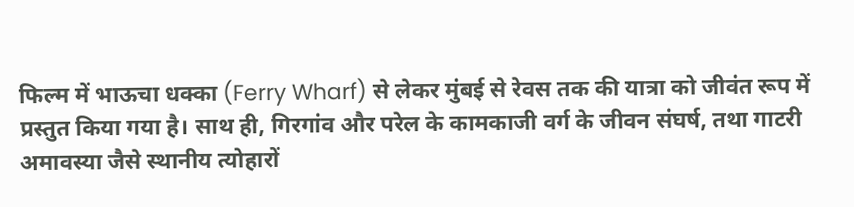फिल्म में भाऊचा धक्का (Ferry Wharf) से लेकर मुंबई से रेवस तक की यात्रा को जीवंत रूप में प्रस्तुत किया गया है। साथ ही, गिरगांव और परेल के कामकाजी वर्ग के जीवन संघर्ष, तथा गाटरी अमावस्या जैसे स्थानीय त्योहारों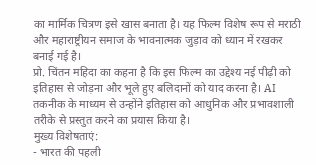का मार्मिक चित्रण इसे खास बनाता है। यह फिल्म विशेष रूप से मराठी और महाराष्ट्रीयन समाज के भावनात्मक जुड़ाव को ध्यान में रखकर बनाई गई है।
प्रो. चिंतन महिदा का कहना है कि इस फिल्म का उद्देश्य नई पीढ़ी को इतिहास से जोड़ना और भूले हुए बलिदानों को याद करना है। AI तकनीक के माध्यम से उन्होंने इतिहास को आधुनिक और प्रभावशाली तरीके से प्रस्तुत करने का प्रयास किया है।
मुख्य विशेषताएं:
- भारत की पहली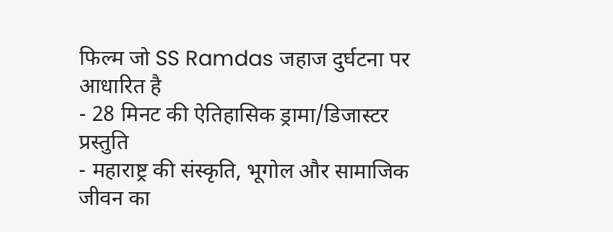फिल्म जो SS Ramdas जहाज दुर्घटना पर आधारित है
- 28 मिनट की ऐतिहासिक ड्रामा/डिजास्टर प्रस्तुति
- महाराष्ट्र की संस्कृति, भूगोल और सामाजिक जीवन का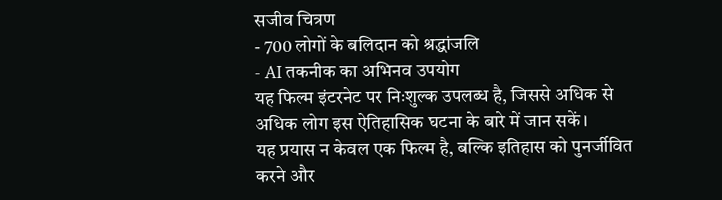सजीव चित्रण
- 700 लोगों के बलिदान को श्रद्धांजलि
- AI तकनीक का अभिनव उपयोग
यह फिल्म इंटरनेट पर निःशुल्क उपलब्ध है, जिससे अधिक से अधिक लोग इस ऐतिहासिक घटना के बारे में जान सकें।
यह प्रयास न केवल एक फिल्म है, बल्कि इतिहास को पुनर्जीवित करने और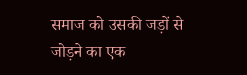समाज को उसकी जड़ों से जोड़ने का एक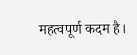महत्वपूर्ण कदम है।